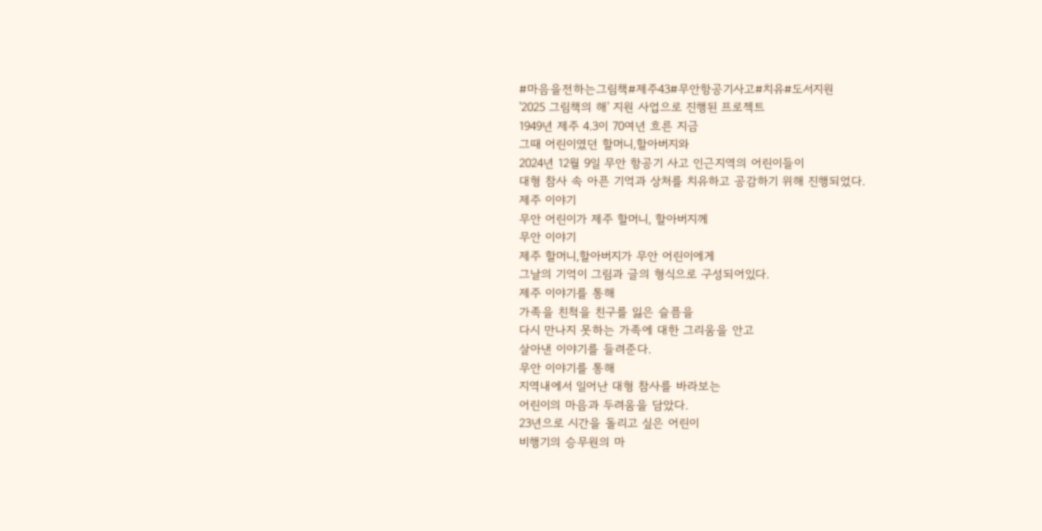#마음을전하는그림책#제주43#무안항공기사고#치유#도서지원
'2025 그림책의 해' 지원 사업으로 진행된 프로젝트
1949년 제주 4.3이 70여년 흐른 지금
그때 어린이였던 할머니,할아버지와
2024년 12월 9일 무안 항공기 사고 인근지역의 어린이들이
대형 참사 속 아픈 기억과 상처를 치유하고 공감하기 위해 진행되었다.
제주 이야기
무안 어린이가 제주 할머니, 할아버지께
무안 이야기
제주 할머니,할아버지가 무안 어린이에게
그날의 기억이 그림과 글의 형식으로 구성되어있다.
제주 이야기를 통해
가족을 친척을 친구를 잃은 슬픔을
다시 만나지 못하는 가족에 대한 그리움을 안고
살아낸 이야기를 들려준다.
무안 이야기를 통해
지역내에서 일어난 대형 참사를 바라보는
어린이의 마음과 두려움을 담았다.
23년으로 시간을 돌리고 싶은 어린이
비행기의 승무원의 마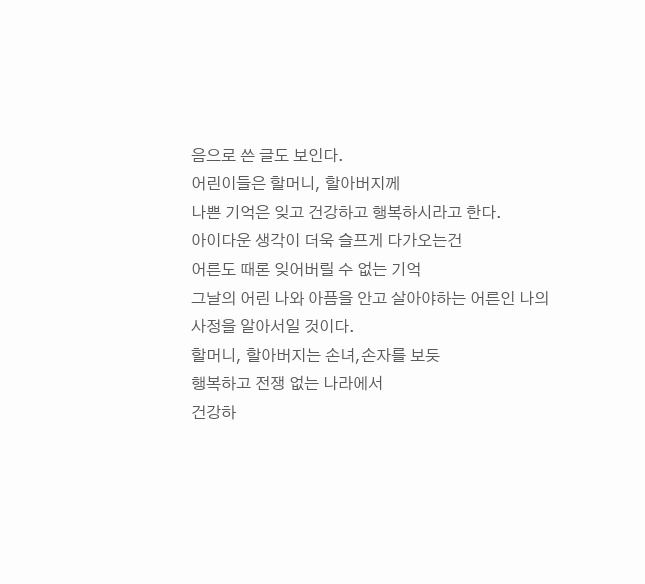음으로 쓴 글도 보인다.
어린이들은 할머니, 할아버지께
나쁜 기억은 잊고 건강하고 행복하시라고 한다.
아이다운 생각이 더욱 슬프게 다가오는건
어른도 때론 잊어버릴 수 없는 기억
그날의 어린 나와 아픔을 안고 살아야하는 어른인 나의
사정을 알아서일 것이다.
할머니, 할아버지는 손녀,손자를 보듯
행복하고 전쟁 없는 나라에서
건강하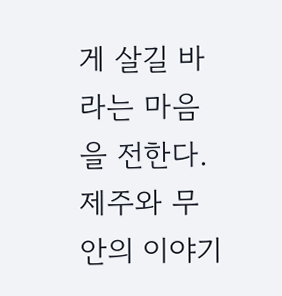게 살길 바라는 마음을 전한다.
제주와 무안의 이야기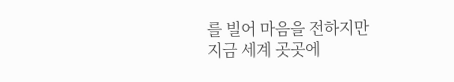를 빌어 마음을 전하지만
지금 세계 곳곳에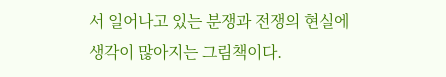서 일어나고 있는 분쟁과 전쟁의 현실에
생각이 많아지는 그림책이다.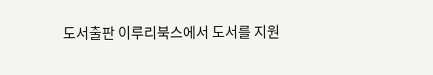도서출판 이루리북스에서 도서를 지원